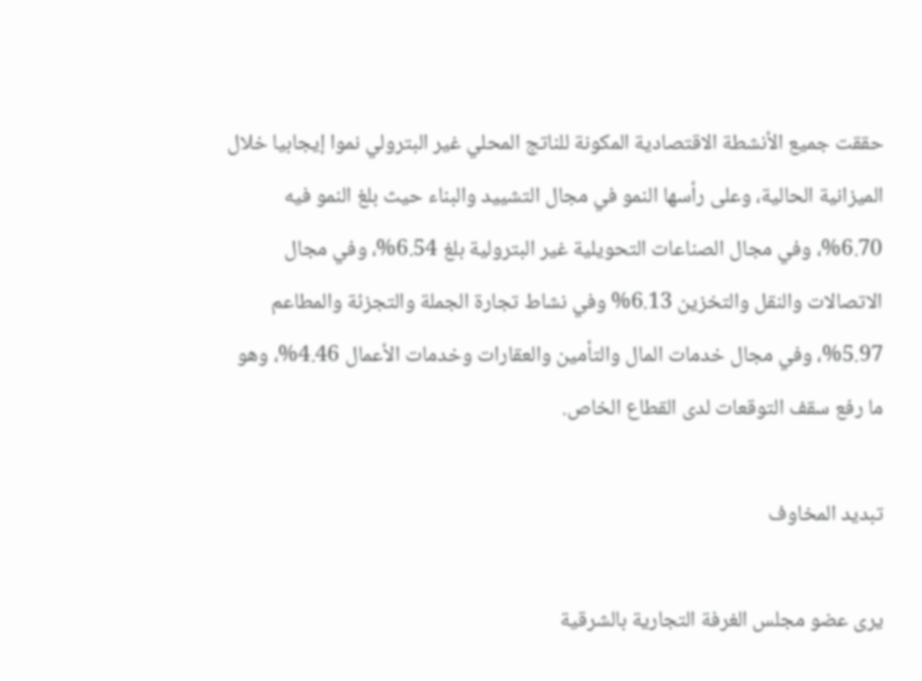حققت جميع الأنشطة الاقتصادية المكونة للناتج المحلي غير البترولي نموا إيجابيا خلال الميزانية الحالية، وعلى رأسها النمو في مجال التشييد والبناء حيث بلغ النمو فيه 6.70%، وفي مجال الصناعات التحويلية غير البترولية بلغ 6.54%، وفي مجال الاتصالات والنقل والتخزين 6.13% وفي نشاط تجارة الجملة والتجزئة والمطاعم 5.97%، وفي مجال خدمات المال والتأمين والعقارات وخدمات الأعمال 4.46%، وهو ما رفع سقف التوقعات لدى القطاع الخاص.

تبديد المخاوف

يرى عضو مجلس الغرفة التجارية بالشرقية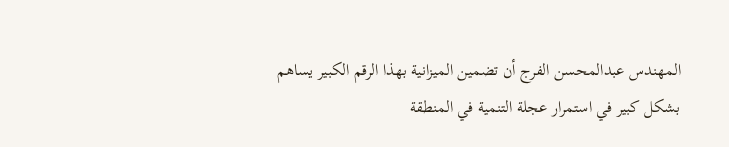المهندس عبدالمحسن الفرج أن تضمين الميزانية بهذا الرقم الكبير يساهم بشكل كبير في استمرار عجلة التنمية في المنطقة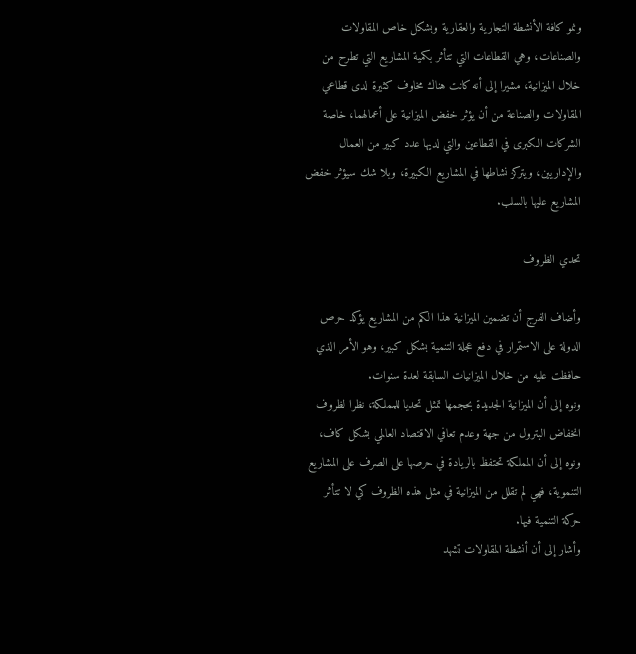ونمو كافة الأنشطة التجارية والعقارية وبشكل خاص المقاولات والصناعات، وهي القطاعات التي تتأثر بكمية المشاريع التي تطرح من خلال الميزانية، مشيرا إلى أنه كانت هناك مخاوف كثيرة لدى قطاعي المقاولات والصناعة من أن يؤثر خفض الميزانية على أعمالهما، خاصة الشركات الكبرى في القطاعين والتي لديها عدد كبير من العمال والإداريين، ويتركز نشاطها في المشاريع الكبيرة، وبلا شك سيؤثر خفض المشاريع عليها بالسلب.

تحدي الظروف

وأضاف الفرج أن تضمين الميزانية هذا الكم من المشاريع يؤكد حرص الدولة على الاستمرار في دفع عجلة التنمية بشكل كبير، وهو الأمر الذي حافظت عليه من خلال الميزانيات السابقة لعدة سنوات.
ونوه إلى أن الميزانية الجديدة بحجمها تمثل تحديا للمملكة، نظرا لظروف انخفاض البترول من جهة وعدم تعافي الاقتصاد العالمي بشكل كاف، ونوه إلى أن المملكة تحتفظ بالريادة في حرصها على الصرف على المشاريع التنموية، فهي لم تقلل من الميزانية في مثل هذه الظروف كي لا تتأثر حركة التنمية فيها.
وأشار إلى أن أنشطة المقاولات تشهد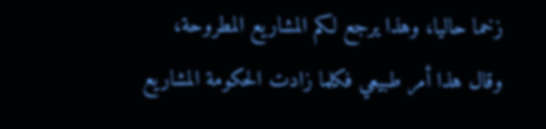زخما حاليا، وهذا يرجع لكم المشاريع المطروحة، وقال هذا أمر طبيعي فكلما زادت الحكومة المشاريع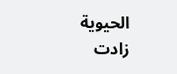الحيوية زادت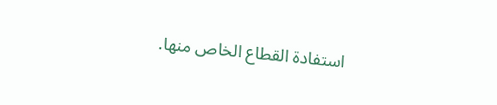استفادة القطاع الخاص منها.